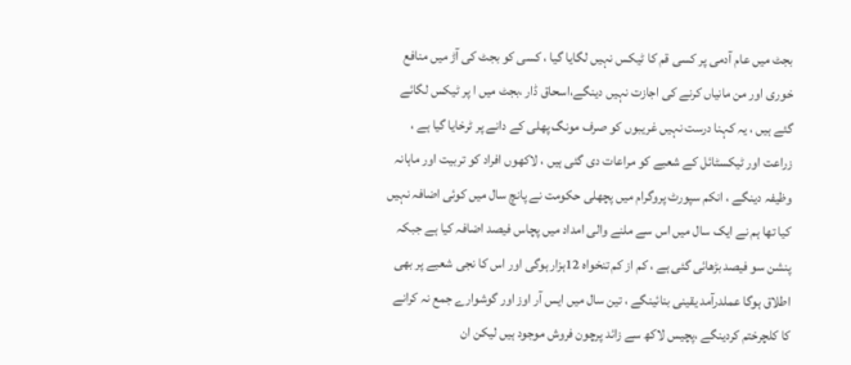بجٹ میں عام آدمی پر کسی قم کا ٹیکس نہیں لگایا گیا ، کسی کو بجٹ کی آڑ میں منافع خوری اور من مانیاں کرنے کی اجازت نہیں دینگے،اسحاق ڈار ،بجٹ میں ا پر ٹیکس لگائے گئے ہیں ، یہ کہنا درست نہیں غریبوں کو صرف مونگ پھلی کے دانے پر ٹرخایا گیا ہے ، زراعت اور ٹیکسٹائل کے شعبے کو مراعات دی گئی ہیں ، لاکھوں افراد کو تربیت اور ماہانہ وظیفہ دینگے ، انکم سپورٹ پروگرام میں پچھلی حکومت نے پانچ سال میں کوئی اضافہ نہیں کیا تھا ہم نے ایک سال میں اس سے ملنے والی امداد میں پچاس فیصد اضافہ کیا ہے جبکہ پنشن سو فیصد بڑھائی گئی ہے ، کم از کم تنخواہ 12ہزار ہوگی اور اس کا نجی شعبے پر بھی اطلاق ہوگا عملدرآمد یقینی بنائینگے ، تین سال میں ایس آر اوز اور گوشوارے جمع نہ کرانے کا کلچرختم کردینگے ،پچیس لاکھ سے زائد پرچون فروش موجود ہیں لیکن ان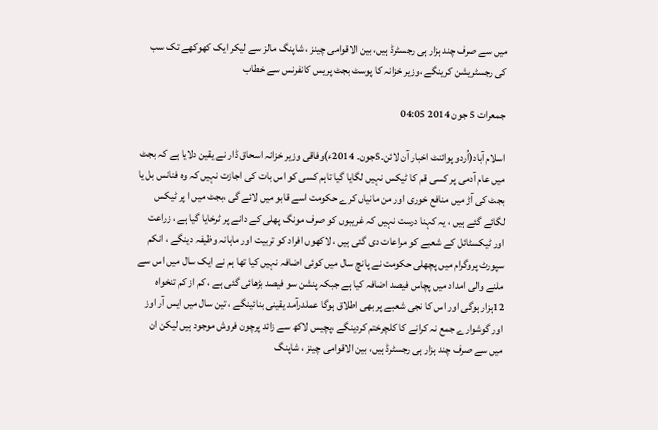میں سے صرف چند ہزار ہی رجسٹرڈ ہیں، بین الاقوامی چینز ، شاپنگ مالز سے لیکر ایک کھوکھے تک سب کی رجسٹریشن کرینگے ،وزیر خزانہ کا پوسٹ بجٹ پریس کانفرنس سے خطاب

جمعرات 5 جون 2014 04:05

اسلام آباد(اُردو پوائنٹ اخبار آن لائن۔5جون۔ 2014ء)وفاقی وزیر خزانہ اسحاق ڈار نے یقین دلایا ہے کہ بجٹ میں عام آدمی پر کسی قم کا ٹیکس نہیں لگایا گیا تاہم کسی کو اس بات کی اجازت نہیں کہ وہ فنانس بل یا بجٹ کی آڑ میں منافع خوری اور من مانیاں کرے حکومت اسے قابو میں لائے گی ،بجٹ میں ا پر ٹیکس لگائے گئے ہیں ، یہ کہنا درست نہیں کہ غریبوں کو صرف مونگ پھلی کے دانے پر ٹرخایا گیا ہے ، زراعت اور ٹیکسٹائل کے شعبے کو مراعات دی گئی ہیں ، لاکھوں افراد کو تربیت اور ماہانہ وظیفہ دینگے ، انکم سپورٹ پروگرام میں پچھلی حکومت نے پانچ سال میں کوئی اضافہ نہیں کیا تھا ہم نے ایک سال میں اس سے ملنے والی امداد میں پچاس فیصد اضافہ کیا ہے جبکہ پنشن سو فیصد بڑھائی گئی ہے ، کم از کم تنخواہ 12ہزار ہوگی اور اس کا نجی شعبے پر بھی اطلاق ہوگا عملدرآمد یقینی بنائینگے ، تین سال میں ایس آر اوز اور گوشوارے جمع نہ کرانے کا کلچرختم کردینگے ،پچیس لاکھ سے زائد پرچون فروش موجود ہیں لیکن ان میں سے صرف چند ہزار ہی رجسٹرڈ ہیں، بین الاقوامی چینز ، شاپنگ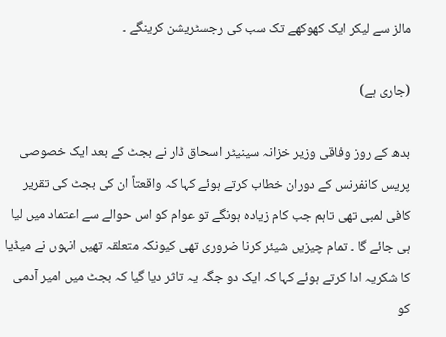مالز سے لیکر ایک کھوکھے تک سب کی رجسٹریشن کرینگے ۔

(جاری ہے)

بدھ کے روز وفاقی وزیر خزانہ سینیٹر اسحاق ڈار نے بجٹ کے بعد ایک خصوصی پریس کانفرنس کے دوران خطاب کرتے ہوئے کہا کہ واقعتاً ان کی بجٹ کی تقریر کافی لمبی تھی تاہم جب کام زیادہ ہونگے تو عوام کو اس حوالے سے اعتماد میں لیا ہی جائے گا ۔ تمام چیزیں شیئر کرنا ضروری تھی کیونکہ متعلقہ تھیں انہوں نے میڈیا کا شکریہ ادا کرتے ہوئے کہا کہ ایک دو جگہ یہ تاثر دیا گیا کہ بجٹ میں امیر آدمی کو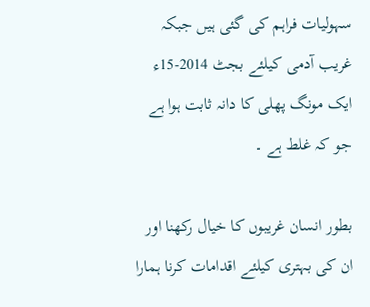سہولیات فراہم کی گئی ہیں جبکہ غریب آدمی کیلئے بجٹ 2014-15ء ایک مونگ پھلی کا دانہ ثابت ہوا ہے جو کہ غلط ہے ۔

بطور انسان غریبوں کا خیال رکھنا اور ان کی بہتری کیلئے اقدامات کرنا ہمارا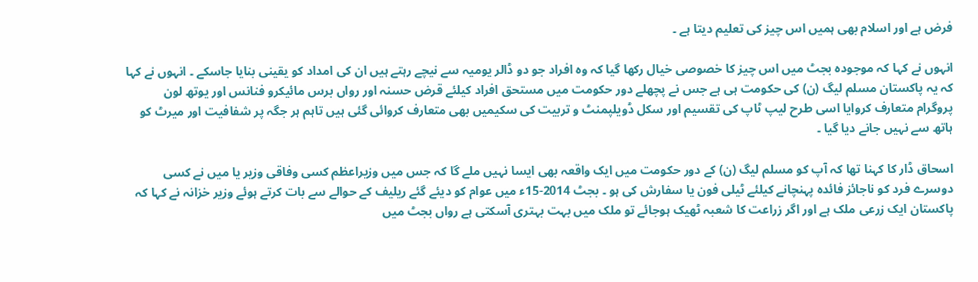فرض ہے اور اسلام بھی ہمیں اس چیز کی تعلیم دیتا ہے ۔

انہوں نے کہا کہ موجودہ بجٹ میں اس چیز کا خصوصی خیال رکھا گیا کہ وہ افراد جو دو ڈالر یومیہ سے نیچے رہتے ہیں ان کی امداد کو یقینی بنایا جاسکے ۔ انہوں نے کہا کہ یہ پاکستان مسلم لیگ (ن) کی حکومت ہی ہے جس نے پچھلے دور حکومت میں مستحق افراد کیلئے قرض حسنہ اور رواں برس مائیکرو فنانس اور یوتھ لون پروگرام متعارف کروایا اسی طرح لیپ ٹاپ کی تقسیم اور سکل ڈویلپمنٹ و تربیت کی سکیمیں بھی متعارف کروائی گئی ہیں تاہم ہر جگہ پر شفافیت اور میرٹ کو ہاتھ سے نہیں جانے دیا گیا ۔

اسحاق ڈار کا کہنا تھا کہ آپ کو مسلم لیگ (ن) کے دور حکومت میں ایک واقعہ بھی ایسا نہیں ملے گا کہ جس میں وزیراعظم کسی وفاقی وزیر یا میں نے کسی دوسرے فرد کو ناجائز فائدہ پہنچانے کیلئے ٹیلی فون یا سفارش کی ہو ۔ بجٹ 2014-15ء میں عوام کو دیئے گئے ریلیف کے حوالے سے بات کرتے ہوئے وزیر خزانہ نے کہا کہ پاکستان ایک زرعی ملک ہے اور اگر زراعت کا شعبہ ٹھیک ہوجائے تو ملک میں بہت بہتری آسکتی ہے رواں بجٹ میں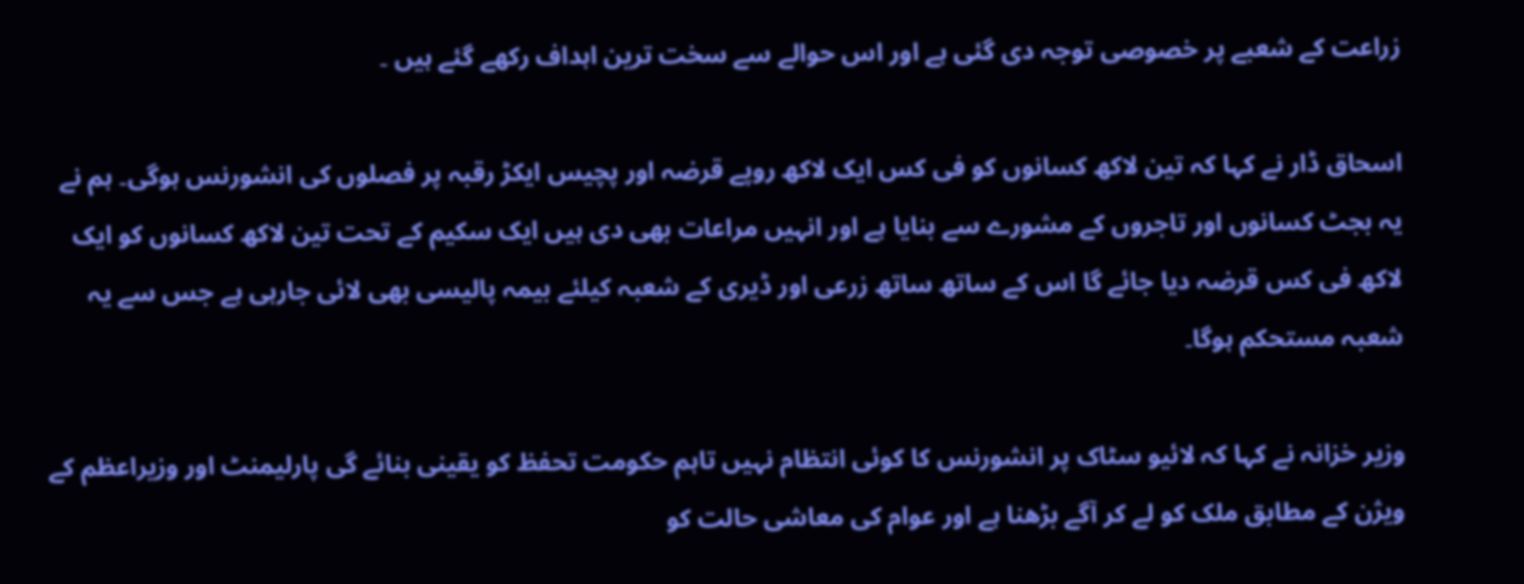زراعت کے شعبے پر خصوصی توجہ دی گئی ہے اور اس حوالے سے سخت ترین اہداف رکھے گئے ہیں ۔

اسحاق ڈار نے کہا کہ تین لاکھ کسانوں کو فی کس ایک لاکھ روپے قرضہ اور پچیس ایکڑ رقبہ پر فصلوں کی انشورنس ہوگی۔ ہم نے یہ بجٹ کسانوں اور تاجروں کے مشورے سے بنایا ہے اور انہیں مراعات بھی دی ہیں ایک سکیم کے تحت تین لاکھ کسانوں کو ایک لاکھ فی کس قرضہ دیا جائے گا اس کے ساتھ ساتھ زرعی اور ڈیری کے شعبہ کیلئے بیمہ پالیسی بھی لائی جارہی ہے جس سے یہ شعبہ مستحکم ہوگا۔

وزیر خزانہ نے کہا کہ لائیو سٹاک پر انشورنس کا کوئی انتظام نہیں تاہم حکومت تحفظ کو یقینی بنائے گی پارلیمنٹ اور وزیراعظم کے ویژن کے مطابق ملک کو لے کر آگے بڑھنا ہے اور عوام کی معاشی حالت کو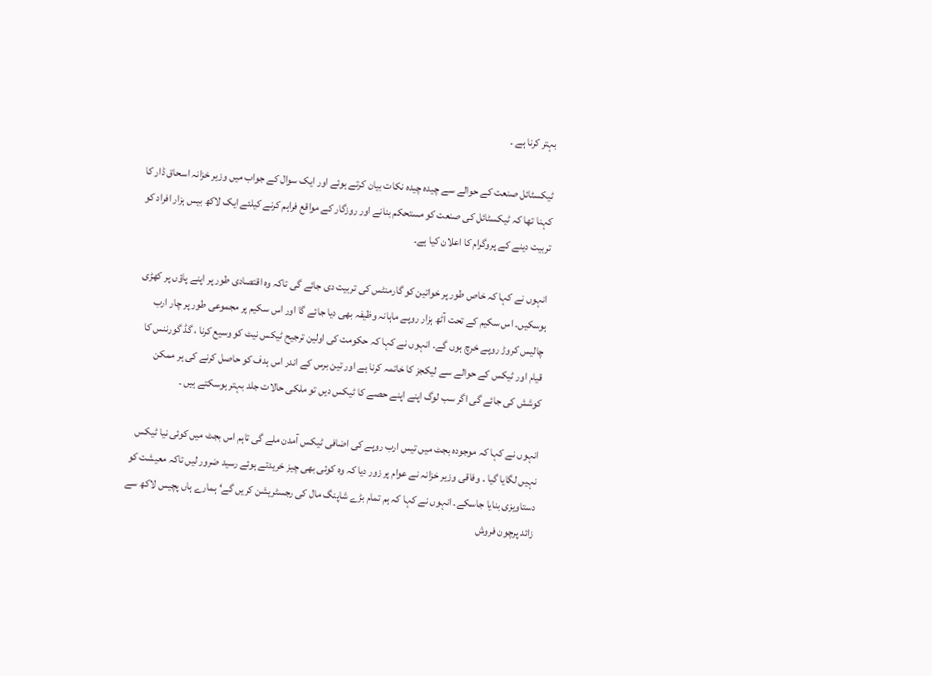بہتر کرنا ہے ۔

ٹیکسٹائل صنعت کے حوالے سے چیدہ چیدہ نکات بیان کرتے ہوئے اور ایک سوال کے جواب میں وزیر خزانہ اسحاق ڈار کا کہنا تھا کہ ٹیکسٹائل کی صنعت کو مستحکم بنانے اور روزگار کے مواقع فراہم کرنے کیلئے ایک لاکھ بیس ہزار افراد کو تربیت دینے کے پروگرام کا اعلان کیا ہے۔

انہوں نے کہا کہ خاص طور پر خواتین کو گارمنٹس کی تربیت دی جائے گی تاکہ وہ اقتصادی طور پر اپنے پاؤں پر کھڑی ہوسکیں۔ اس سکیم کے تحت آٹھ ہزار روپے ماہانہ وظیفہ بھی دیا جائے گا اور اس سکیم پر مجموعی طور پر چار ارب چالیس کروڑ روپے خرچ ہوں گے۔ انہوں نے کہا کہ حکومت کی اولین ترجیح ٹیکس نیٹ کو وسیع کرنا ، گڈ گورننس کا قیام اور ٹیکس کے حوالے سے لیکجز کا خاتمہ کرنا ہے اور تین برس کے اندر اس ہدف کو حاصل کرنے کی ہر ممکن کوشش کی جائے گی اگر سب لوگ اپنے اپنے حصے کا ٹیکس دیں تو ملکی حالات جلد بہتر ہوسکتے ہیں ۔

انہوں نے کہا کہ موجودہ بجٹ میں تیس ارب روپے کی اضافی ٹیکس آمدن ملے گی تاہم اس بجٹ میں کوئی نیا ٹیکس نہیں لگایا گیا ۔ وفاقی وزیر خزانہ نے عوام پر زور دیا کہ وہ کوئی بھی چیز خریدتے ہوئے رسید ضرور لیں تاکہ معیشت کو دستاویزی بنایا جاسکے۔ انہوں نے کہا کہ ہم تمام بڑے شاپنگ مال کی رجسٹریشن کریں گے‘ ہمارے ہاں پچیس لاکھ سے زائد پرچون فروش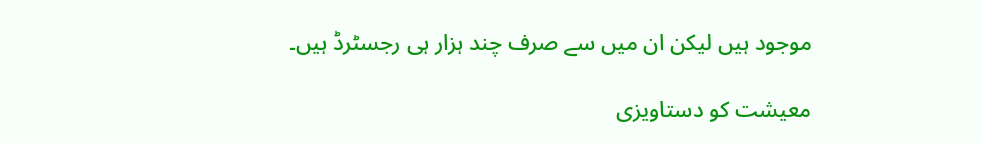موجود ہیں لیکن ان میں سے صرف چند ہزار ہی رجسٹرڈ ہیں۔

معیشت کو دستاویزی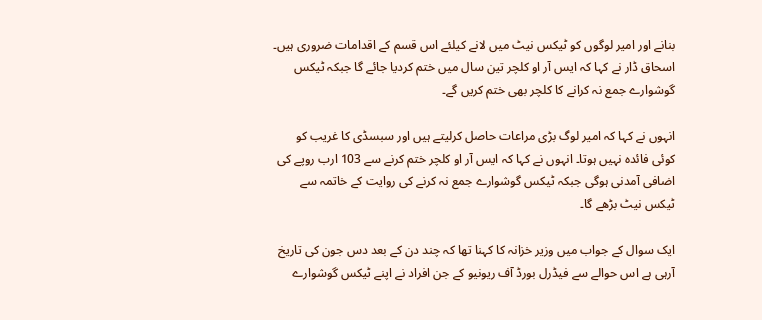بنانے اور امیر لوگوں کو ٹیکس نیٹ میں لانے کیلئے اس قسم کے اقدامات ضروری ہیں۔ اسحاق ڈار نے کہا کہ ایس آر او کلچر تین سال میں ختم کردیا جائے گا جبکہ ٹیکس گوشوارے جمع نہ کرانے کا کلچر بھی ختم کریں گے۔

انہوں نے کہا کہ امیر لوگ بڑی مراعات حاصل کرلیتے ہیں اور سبسڈی کا غریب کو کوئی فائدہ نہیں ہوتا۔ انہوں نے کہا کہ ایس آر او کلچر ختم کرنے سے 103 ارب روپے کی اضافی آمدنی ہوگی جبکہ ٹیکس گوشوارے جمع نہ کرنے کی روایت کے خاتمہ سے ٹیکس نیٹ بڑھے گا۔

ایک سوال کے جواب میں وزیر خزانہ کا کہنا تھا کہ چند دن کے بعد دس جون کی تاریخ آرہی ہے اس حوالے سے فیڈرل بورڈ آف ریونیو کے جن افراد نے اپنے ٹیکس گوشوارے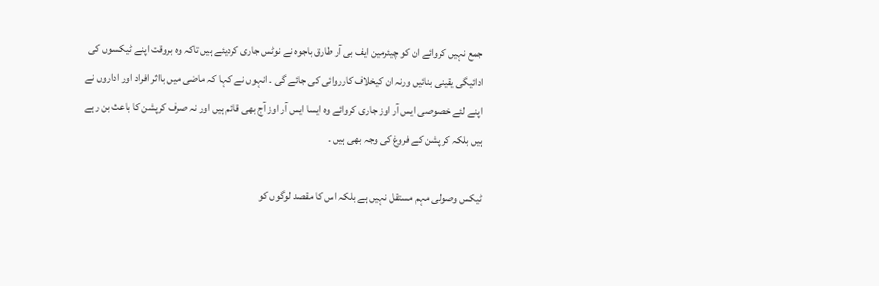جمع نہیں کروائے ان کو چیئرمین ایف بی آر طارق باجوہ نے نوٹس جاری کردیئے ہیں تاکہ وہ بروقت اپنے ٹیکسوں کی ادائیگی یقینی بنائیں ورنہ ان کیخلاف کارروائی کی جائے گی ۔ انہوں نے کہا کہ ماضی میں بااثر افراد اور اداروں نے اپنے لئے خصوصی ایس آر اوز جاری کروائے وہ ایسا ایس آر اوز آج بھی قائم ہیں اور نہ صرف کرپشن کا باعث بن رہے ہیں بلکہ کرپشن کے فروغ کی وجہ بھی ہیں ۔

ٹیکس وصولی مہم مستقل نہیں ہے بلکہ اس کا مقصد لوگوں کو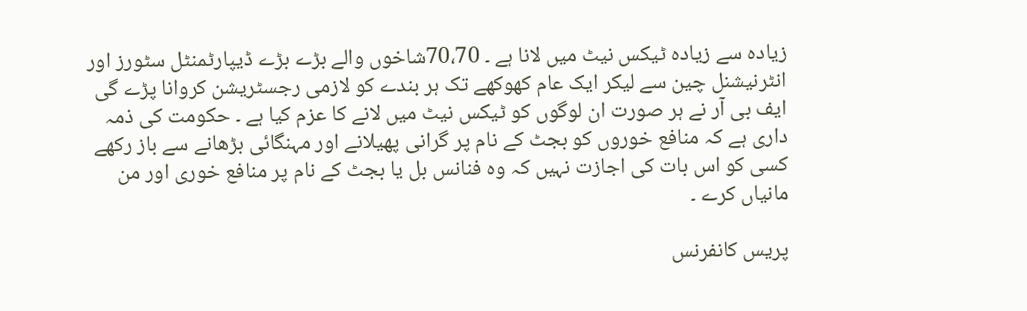زیادہ سے زیادہ ٹیکس نیٹ میں لانا ہے ۔ 70،70شاخوں والے بڑے بڑے ڈیپارٹمنٹل سٹورز اور انٹرنیشنل چین سے لیکر ایک عام کھوکھے تک ہر بندے کو لازمی رجسٹریشن کروانا پڑے گی ایف بی آر نے ہر صورت ان لوگوں کو ٹیکس نیٹ میں لانے کا عزم کیا ہے ۔ حکومت کی ذمہ داری ہے کہ منافع خوروں کو بجٹ کے نام پر گرانی پھیلانے اور مہنگائی بڑھانے سے باز رکھے کسی کو اس بات کی اجازت نہیں کہ وہ فنانس بل یا بجٹ کے نام پر منافع خوری اور من مانیاں کرے ۔

پریس کانفرنس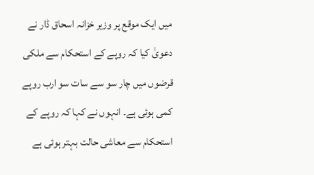میں ایک موقع پر وزیر خزانہ اسحاق ڈار نے دعویٰ کیا کہ روپے کے استحکام سے ملکی قرضوں میں چار سو سے سات سو ارب روپے کمی ہوئی ہے۔ انہوں نے کہا کہ روپے کے استحکام سے معاشی حالت بہتر ہوئی ہے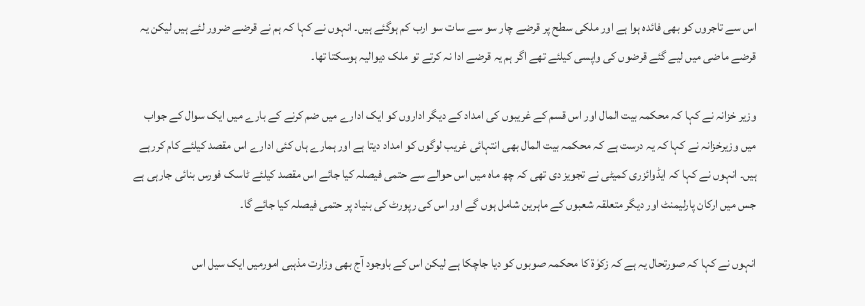اس سے تاجروں کو بھی فائدہ ہوا ہے اور ملکی سطح پر قرضے چار سو سے سات سو ارب کم ہوگئے ہیں۔ انہوں نے کہا کہ ہم نے قرضے ضرور لئے ہیں لیکن یہ قرضے ماضی میں لیے گئے قرضوں کی واپسی کیلئے تھے اگر ہم یہ قرضے ادا نہ کرتے تو ملک دیوالیہ ہوسکتا تھا۔

وزیر خزانہ نے کہا کہ محکمہ بیت المال اور اس قسم کے غریبوں کی امداد کے دیگر اداروں کو ایک ادارے میں ضم کرنے کے بارے میں ایک سوال کے جواب میں وزیرخزانہ نے کہا کہ یہ درست ہے کہ محکمہ بیت المال بھی انتہائی غریب لوگوں کو امداد دیتا ہے اور ہمارے ہاں کئی ادارے اس مقصد کیلئے کام کررہے ہیں۔ انہوں نے کہا کہ ایڈوائزری کمیٹی نے تجویز دی تھی کہ چھ ماہ میں اس حوالے سے حتمی فیصلہ کیا جائے اس مقصد کیلئے ٹاسک فورس بنائی جارہی ہے جس میں ارکان پارلیمنٹ اور دیگر متعلقہ شعبوں کے ماہرین شامل ہوں گے اور اس کی رپورٹ کی بنیاد پر حتمی فیصلہ کیا جائے گا۔

انہوں نے کہا کہ صورتحال یہ ہے کہ زکوٰة کا محکمہ صوبوں کو دیا جاچکا ہے لیکن اس کے باوجود آج بھی وزارت مذہبی امورمیں ایک سیل اس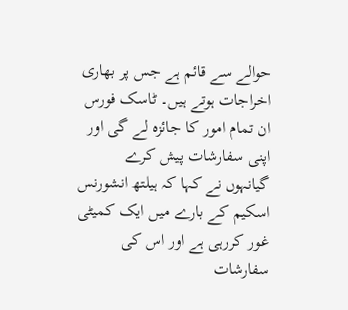حوالے سے قائم ہے جس پر بھاری اخراجات ہوتے ہیں۔ ٹاسک فورس ان تمام امور کا جائزہ لے گی اور اپنی سفارشات پیش کرے گیانہوں نے کہا کہ ہیلتھ انشورنس اسکیم کے بارے میں ایک کمیٹی غور کررہی ہے اور اس کی سفارشات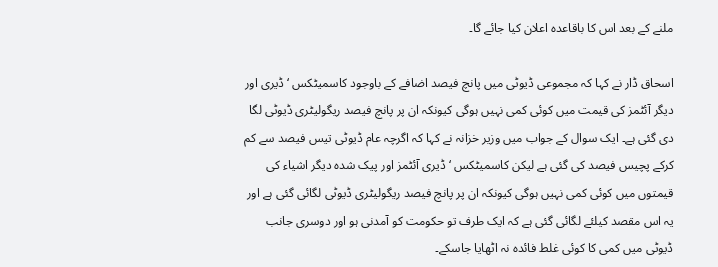ملنے کے بعد اس کا باقاعدہ اعلان کیا جائے گا۔

اسحاق ڈار نے کہا کہ مجموعی ڈیوٹی میں پانچ فیصد اضافے کے باوجود کاسمیٹکس ‘ ڈیری اور دیگر آئٹمز کی قیمت میں کوئی کمی نہیں ہوگی کیونکہ ان پر پانچ فیصد ریگولیٹری ڈیوٹی لگا دی گئی ہے۔ ایک سوال کے جواب میں وزیر خزانہ نے کہا کہ اگرچہ عام ڈیوٹی تیس فیصد سے کم کرکے پچیس فیصد کی گئی ہے لیکن کاسمیٹکس ‘ ڈیری آئٹمز اور پیک شدہ دیگر اشیاء کی قیمتوں میں کوئی کمی نہیں ہوگی کیونکہ ان پر پانچ فیصد ریگولیٹری ڈیوٹی لگائی گئی ہے اور یہ اس مقصد کیلئے لگائی گئی ہے کہ ایک طرف تو حکومت کو آمدنی ہو اور دوسری جانب ڈیوٹی میں کمی کا کوئی غلط فائدہ نہ اٹھایا جاسکے۔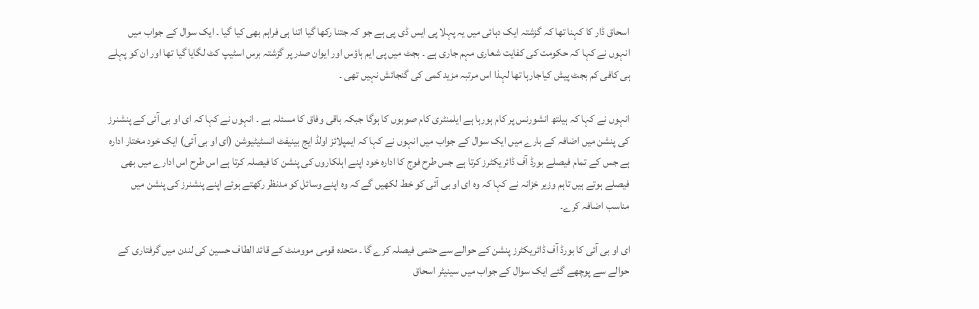اسحاق ڈار کا کہنا تھا کہ گزشتہ ایک دہائی میں یہ پہلا پی ایس ڈی پی ہے جو کہ جتنا رکھا گیا اتنا ہی فراہم بھی کیا گیا ۔ ایک سوال کے جواب میں انہوں نے کہا کہ حکومت کی کفایت شعاری مہم جاری ہے ۔ بجٹ میں پی ایم ہاؤس اور ایوان صدر پر گزشتہ برس اسٹیپ کٹ لگایا گیا تھا اور ان کو پہلے ہی کافی کم بجٹ پیش کیاجارہا تھا لہذا اس مرتبہ مزید کمی کی گنجائش نہیں تھی ۔

انہوں نے کہا کہ ہیلتھ انشورنس پر کام ہورہا ہے ایلمنٹری کام صوبوں کا ہوگا جبکہ باقی وفاق کا مسئلہ ہے ۔ انہوں نے کہا کہ ای او بی آئی کے پنشنرز کی پنشن میں اضافہ کے بارے میں ایک سوال کے جواب میں انہوں نے کہا کہ ایمپلائز اولڈ ایج بینیفٹ انسٹیٹیوشن (ای او بی آئی) ایک خود مختار ادارہ ہے جس کے تمام فیصلے بورڈ آف ڈائریکٹرز کرتا ہے جس طرح فوج کا ادارہ خود اپنے اہلکاروں کی پنشن کا فیصلہ کرتا ہے اس طرح اس ادارے میں بھی فیصلے ہوتے ہیں تاہم وزیر خزانہ نے کہا کہ وہ ای او بی آئی کو خط لکھیں گے کہ وہ اپنے وسائل کو مدنظر رکھتے ہوئے اپنے پنشنرز کی پنشن میں مناسب اضافہ کرے۔

ای او بی آئی کا بورڈ آف ڈائریکٹرز پنشن کے حوالے سے حتمی فیصلہ کرے گا ۔ متحدہ قومی موومنٹ کے قائد الطاف حسین کی لندن میں گرفتاری کے حوالے سے پوچھے گئے ایک سوال کے جواب میں سینیٹر اسحاق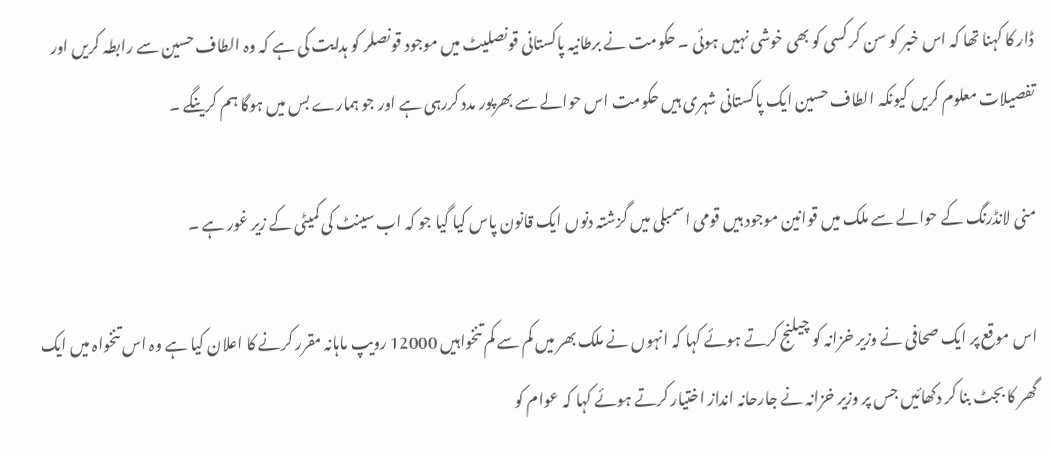ڈار کا کہنا تھا کہ اس خبر کو سن کر کسی کو بھی خوشی نہیں ہوئی ۔ حکومت نے برطانیہ پاکستانی قونصلیٹ میں موجود قونصلر کو ہدایت کی ہے کہ وہ الطاف حسین سے رابطہ کریں اور تفصیلات معلوم کریں کیونکہ الطاف حسین ایک پاکستانی شہری ہیں حکومت اس حوالے سے بھرپور مدد کررہی ہے اور جو ہمارے بس میں ہوگا ہم کرینگے ۔

منی لانڈرنگ کے حوالے سے ملک میں قوانین موجود ہیں قومی اسمبلی میں گزشتہ دنوں ایک قانون پاس کیا گیا جو کہ اب سینٹ کی کمیٹی کے زیر غور ہے ۔

اس موقع پر ایک صحافی نے وزیر خزانہ کو چیلنج کرتے ہوئے کہا کہ انہوں نے ملک بھر میں کم سے کم تنخواہیں 12000 رویپ ماہانہ مقرر کرنے کا اعلان کیا ہے وہ اس تنخواہ میں ایک گھر کا بجٹ بنا کر دکھائیں جس پر وزیر خزانہ نے جارحانہ انداز اختیار کرتے ہوئے کہا کہ عوام کو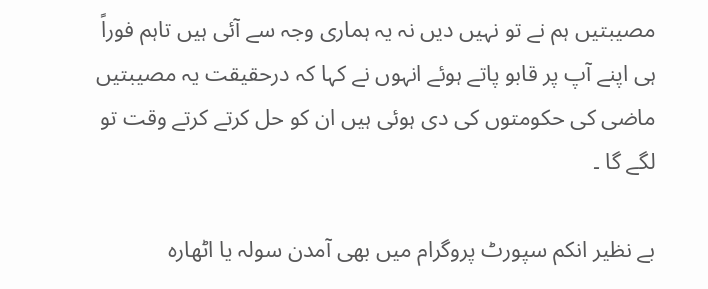مصیبتیں ہم نے تو نہیں دیں نہ یہ ہماری وجہ سے آئی ہیں تاہم فوراً ہی اپنے آپ پر قابو پاتے ہوئے انہوں نے کہا کہ درحقیقت یہ مصیبتیں ماضی کی حکومتوں کی دی ہوئی ہیں ان کو حل کرتے کرتے وقت تو لگے گا ۔

بے نظیر انکم سپورٹ پروگرام میں بھی آمدن سولہ یا اٹھارہ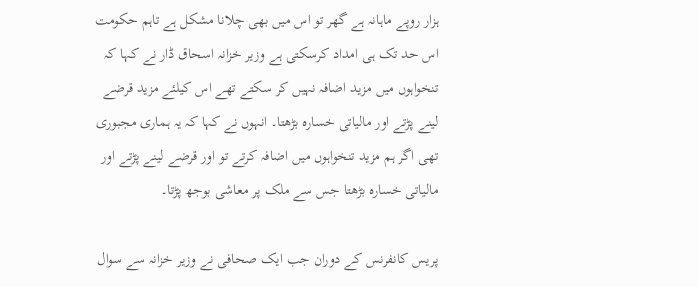ہزار روپے ماہانہ ہے گھر تو اس میں بھی چلانا مشکل ہے تاہم حکومت اس حد تک ہی امداد کرسکتی ہے وزیر خزانہ اسحاق ڈار نے کہا کہ تنخواہوں میں مزید اضافہ نہیں کر سکتے تھے اس کیلئے مزید قرضے لینے پڑتے اور مالیاتی خسارہ بڑھتا۔ انہوں نے کہا کہ یہ ہماری مجبوری تھی اگر ہم مزید تنخواہوں میں اضافہ کرتے تو اور قرضے لینے پڑتے اور مالیاتی خسارہ بڑھتا جس سے ملک پر معاشی بوجھ پڑتا۔

پریس کانفرنس کے دوران جب ایک صحافی نے وزیر خزانہ سے سوال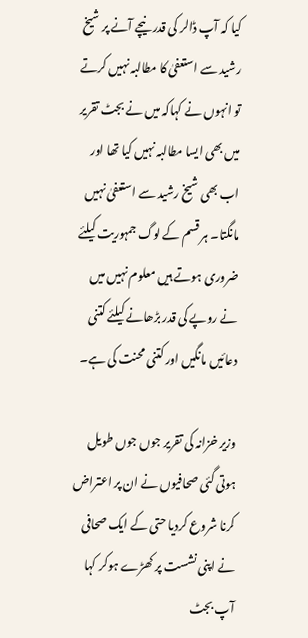کیا کہ آپ ڈالر کی قدر نیچے آنے پر شیخ رشید سے استعفیٰ کا مطالبہ نہیں کرتے تو انہوں نے کہاکہ میں نے بجٹ تقریر میں بھی ایسا مطالبہ نہیں کیا تھا اور اب بھی شیخ رشید سے استعفیٰ نہیں مانگتا۔ ہر قسم کے لوگ جمہوریت کیلئے ضروری ہوتے ہیں معلوم نہیں میں نے روپے کی قدر بڑھانے کیلئے کتنی دعائیں مانگیں اور کتنی محنت کی ہے۔

وزیر خزانہ کی تقریر جوں جوں طویل ہوتی گئی صحافیوں نے ان پر اعتراض کرنا شروع کردیا حتی کے ایک صحافی نے اپنی نشست پر کھڑے ہوکر کہا آپ بجٹ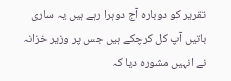تقریر کو دوبارہ آج دوہرا رہے ہیں یہ ساری باتیں آپ کل کرچکے ہیں جس پر وزیر خزانہ نے انہیں مشورہ دیا کہ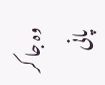وہ جا کر پانی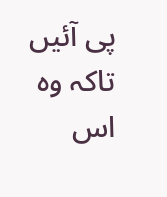پی آئیں تاکہ وہ اس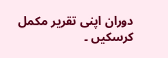دوران اپنی تقریر مکمل کرسکیں ۔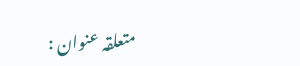متعلقہ عنوان :